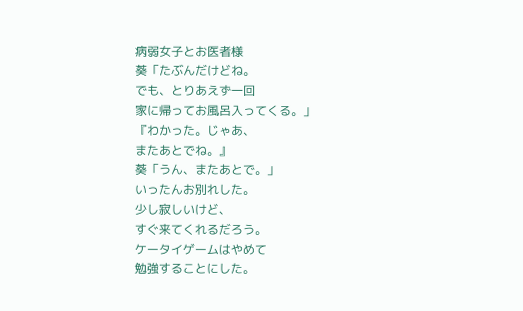病弱女子とお医者様
葵「たぶんだけどね。
でも、とりあえず一回
家に帰ってお風呂入ってくる。」
『わかった。じゃあ、
またあとでね。』
葵「うん、またあとで。」
いったんお別れした。
少し寂しいけど、
すぐ来てくれるだろう。
ケータイゲームはやめて
勉強することにした。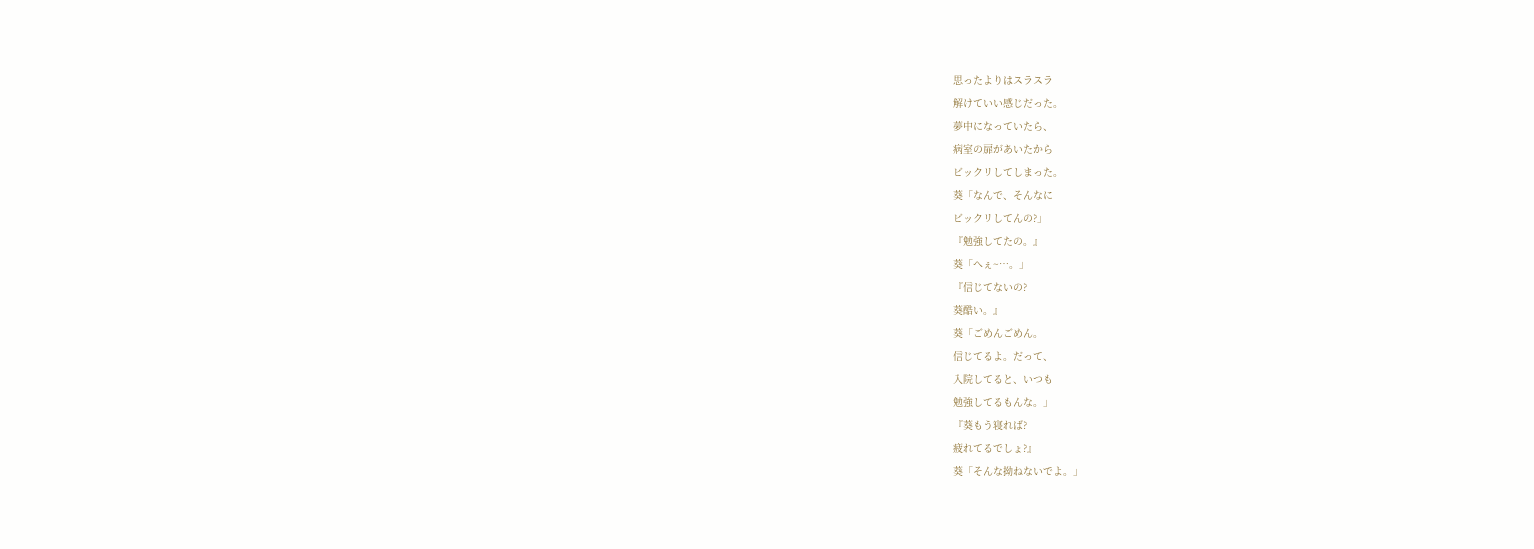思ったよりはスラスラ
解けていい感じだった。
夢中になっていたら、
病室の扉があいたから
ビックリしてしまった。
葵「なんで、そんなに
ビックリしてんの?」
『勉強してたの。』
葵「へぇ~…。」
『信じてないの?
葵酷い。』
葵「ごめんごめん。
信じてるよ。だって、
入院してると、いつも
勉強してるもんな。」
『葵もう寝れば?
疲れてるでしょ?』
葵「そんな拗ねないでよ。」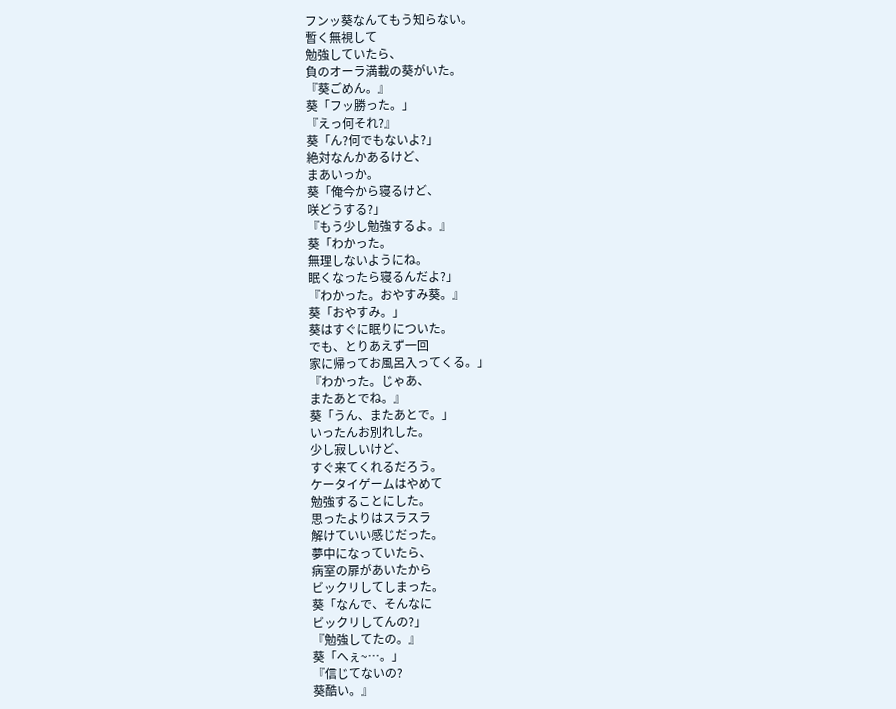フンッ葵なんてもう知らない。
暫く無視して
勉強していたら、
負のオーラ満載の葵がいた。
『葵ごめん。』
葵「フッ勝った。」
『えっ何それ?』
葵「ん?何でもないよ?」
絶対なんかあるけど、
まあいっか。
葵「俺今から寝るけど、
咲どうする?」
『もう少し勉強するよ。』
葵「わかった。
無理しないようにね。
眠くなったら寝るんだよ?」
『わかった。おやすみ葵。』
葵「おやすみ。」
葵はすぐに眠りについた。
でも、とりあえず一回
家に帰ってお風呂入ってくる。」
『わかった。じゃあ、
またあとでね。』
葵「うん、またあとで。」
いったんお別れした。
少し寂しいけど、
すぐ来てくれるだろう。
ケータイゲームはやめて
勉強することにした。
思ったよりはスラスラ
解けていい感じだった。
夢中になっていたら、
病室の扉があいたから
ビックリしてしまった。
葵「なんで、そんなに
ビックリしてんの?」
『勉強してたの。』
葵「へぇ~…。」
『信じてないの?
葵酷い。』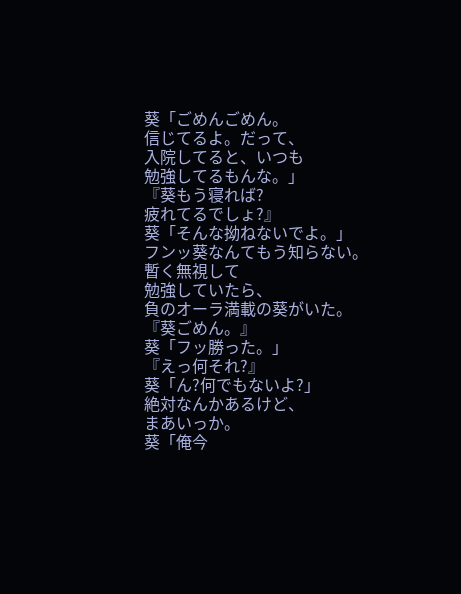葵「ごめんごめん。
信じてるよ。だって、
入院してると、いつも
勉強してるもんな。」
『葵もう寝れば?
疲れてるでしょ?』
葵「そんな拗ねないでよ。」
フンッ葵なんてもう知らない。
暫く無視して
勉強していたら、
負のオーラ満載の葵がいた。
『葵ごめん。』
葵「フッ勝った。」
『えっ何それ?』
葵「ん?何でもないよ?」
絶対なんかあるけど、
まあいっか。
葵「俺今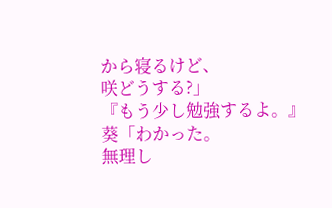から寝るけど、
咲どうする?」
『もう少し勉強するよ。』
葵「わかった。
無理し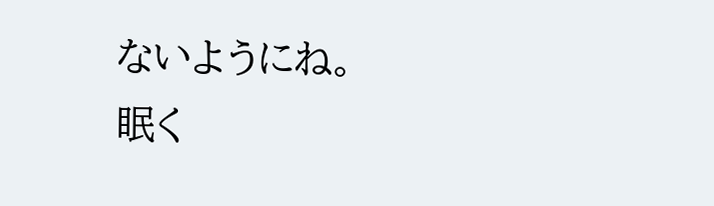ないようにね。
眠く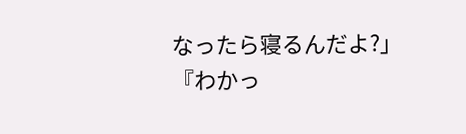なったら寝るんだよ?」
『わかっ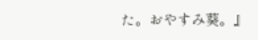た。おやすみ葵。』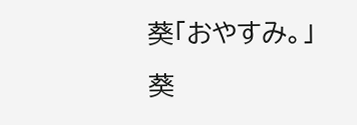葵「おやすみ。」
葵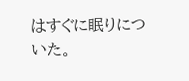はすぐに眠りについた。